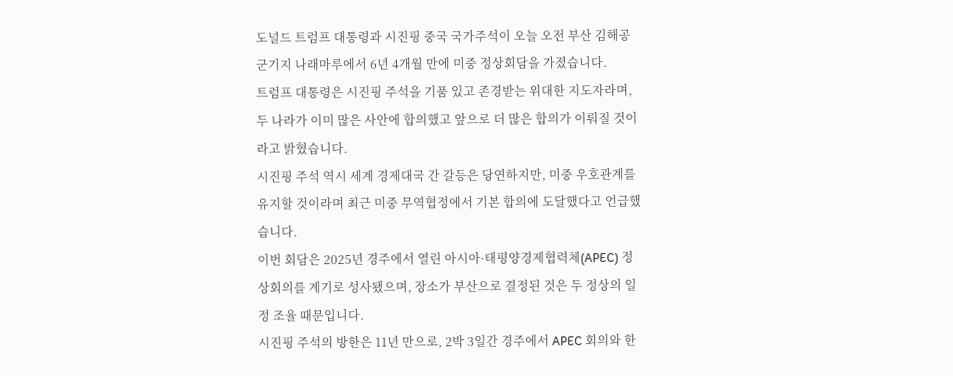도널드 트럼프 대통령과 시진핑 중국 국가주석이 오늘 오전 부산 김해공군기지 나래마루에서 6년 4개월 만에 미중 정상회담을 가졌습니다.
트럼프 대통령은 시진핑 주석을 기품 있고 존경받는 위대한 지도자라며, 두 나라가 이미 많은 사안에 합의했고 앞으로 더 많은 합의가 이뤄질 것이라고 밝혔습니다.
시진핑 주석 역시 세계 경제대국 간 갈등은 당연하지만, 미중 우호관계를 유지할 것이라며 최근 미중 무역협정에서 기본 합의에 도달했다고 언급했습니다.
이번 회담은 2025년 경주에서 열린 아시아·태평양경제협력체(APEC) 정상회의를 계기로 성사됐으며, 장소가 부산으로 결정된 것은 두 정상의 일정 조율 때문입니다.
시진핑 주석의 방한은 11년 만으로, 2박 3일간 경주에서 APEC 회의와 한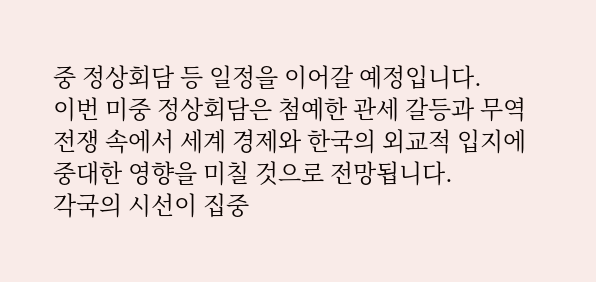중 정상회담 등 일정을 이어갈 예정입니다.
이번 미중 정상회담은 첨예한 관세 갈등과 무역전쟁 속에서 세계 경제와 한국의 외교적 입지에 중대한 영향을 미칠 것으로 전망됩니다.
각국의 시선이 집중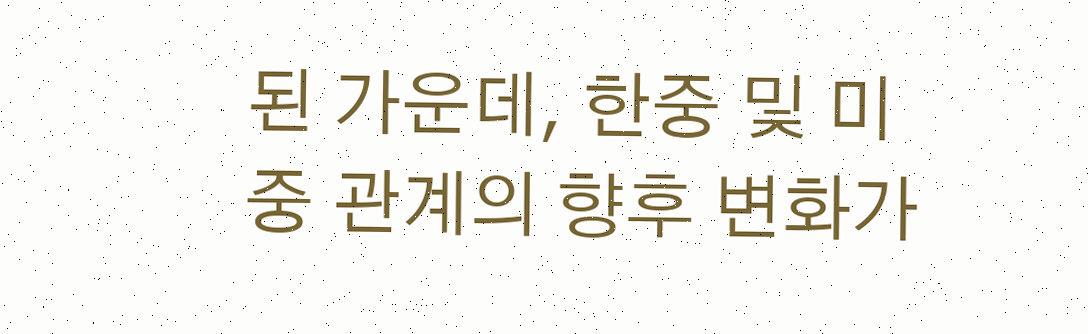된 가운데, 한중 및 미중 관계의 향후 변화가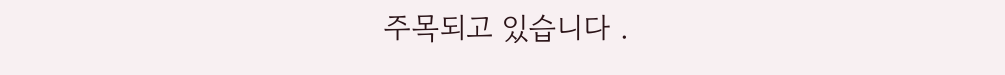주목되고 있습니다 .